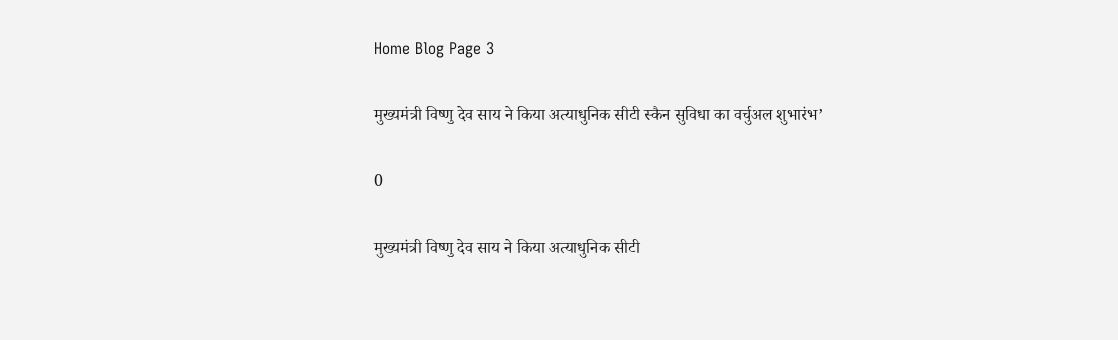Home Blog Page 3

मुख्यमंत्री विष्णु देव साय ने किया अत्याधुनिक सीटी स्कैन सुविधा का वर्चुअल शुभारंभ’

0

मुख्यमंत्री विष्णु देव साय ने किया अत्याधुनिक सीटी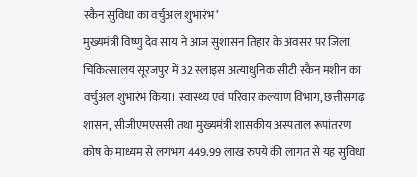स्कैन सुविधा का वर्चुअल शुभारंभ’
मुख्यमंत्री विष्णु देव साय ने आज सुशासन तिहार के अवसर पर जिला चिकित्सालय सूरजपुर में 32 स्लाइस अत्याधुनिक सीटी स्कैन मशीन का वर्चुअल शुभारंभ किया। स्वास्थ्य एवं परिवार कल्याण विभाग, छत्तीसगढ़ शासन, सीजीएमएससी तथा मुख्यमंत्री शासकीय अस्पताल रूपांतरण कोष के माध्यम से लगभग 449.99 लाख रुपये की लागत से यह सुविधा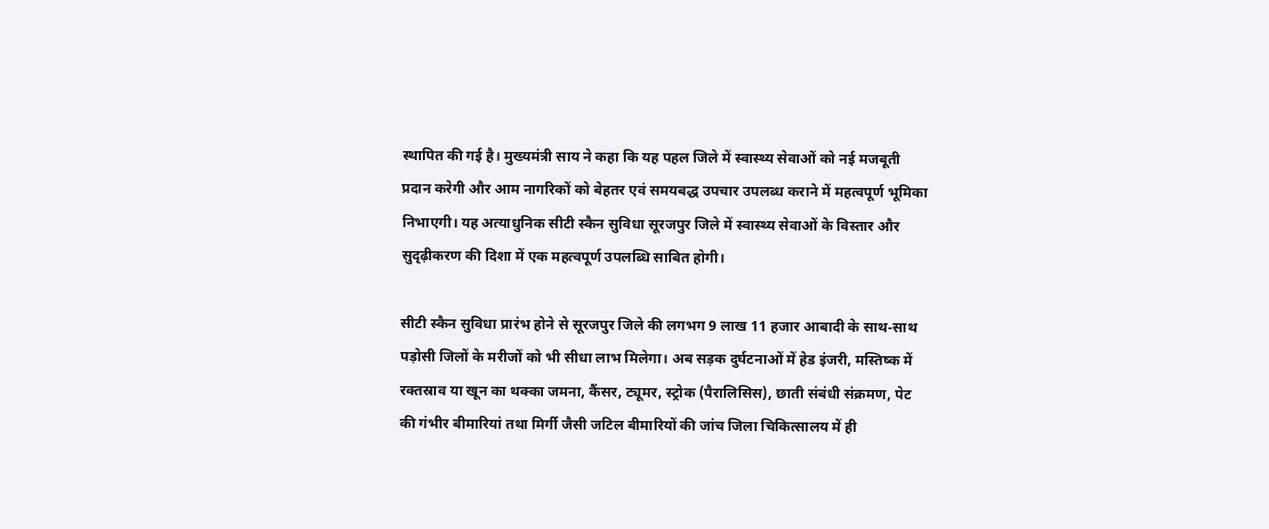स्थापित की गई है। मुख्यमंत्री साय ने कहा कि यह पहल जिले में स्वास्थ्य सेवाओं को नई मजबूती प्रदान करेगी और आम नागरिकों को बेहतर एवं समयबद्ध उपचार उपलब्ध कराने में महत्वपूर्ण भूमिका निभाएगी। यह अत्याधुनिक सीटी स्कैन सुविधा सूरजपुर जिले में स्वास्थ्य सेवाओं के विस्तार और सुदृढ़ीकरण की दिशा में एक महत्वपूर्ण उपलब्धि साबित होगी।

सीटी स्कैन सुविधा प्रारंभ होने से सूरजपुर जिले की लगभग 9 लाख 11 हजार आबादी के साथ-साथ पड़ोसी जिलों के मरीजों को भी सीधा लाभ मिलेगा। अब सड़क दुर्घटनाओं में हेड इंजरी, मस्तिष्क में रक्तस्राव या खून का थक्का जमना, कैंसर, ट्यूमर, स्ट्रोक (पैरालिसिस), छाती संबंधी संक्रमण, पेट की गंभीर बीमारियां तथा मिर्गी जैसी जटिल बीमारियों की जांच जिला चिकित्सालय में ही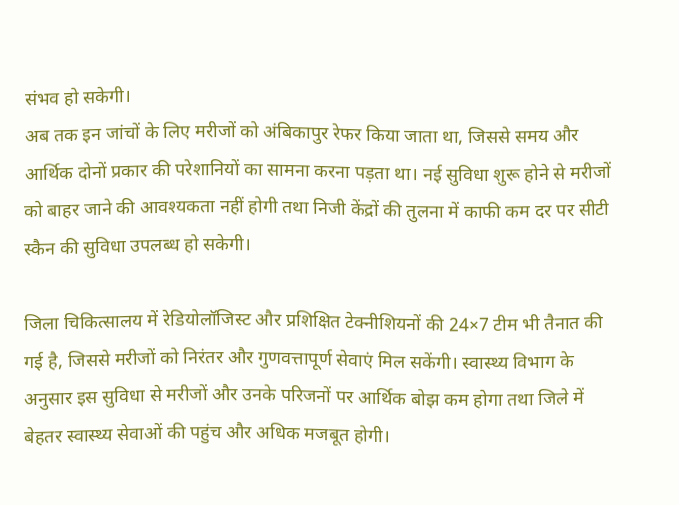संभव हो सकेगी।
अब तक इन जांचों के लिए मरीजों को अंबिकापुर रेफर किया जाता था, जिससे समय और आर्थिक दोनों प्रकार की परेशानियों का सामना करना पड़ता था। नई सुविधा शुरू होने से मरीजों को बाहर जाने की आवश्यकता नहीं होगी तथा निजी केंद्रों की तुलना में काफी कम दर पर सीटी स्कैन की सुविधा उपलब्ध हो सकेगी।

जिला चिकित्सालय में रेडियोलॉजिस्ट और प्रशिक्षित टेक्नीशियनों की 24×7 टीम भी तैनात की गई है, जिससे मरीजों को निरंतर और गुणवत्तापूर्ण सेवाएं मिल सकेंगी। स्वास्थ्य विभाग के अनुसार इस सुविधा से मरीजों और उनके परिजनों पर आर्थिक बोझ कम होगा तथा जिले में बेहतर स्वास्थ्य सेवाओं की पहुंच और अधिक मजबूत होगी।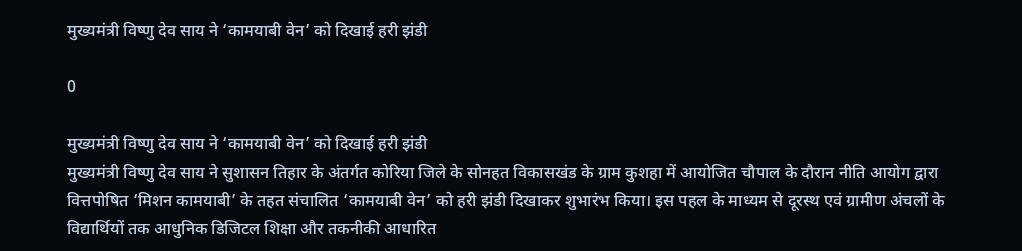मुख्यमंत्री विष्णु देव साय ने ‘कामयाबी वेन’ को दिखाई हरी झंडी

0

मुख्यमंत्री विष्णु देव साय ने ‘कामयाबी वेन’ को दिखाई हरी झंडी
मुख्यमंत्री विष्णु देव साय ने सुशासन तिहार के अंतर्गत कोरिया जिले के सोनहत विकासखंड के ग्राम कुशहा में आयोजित चौपाल के दौरान नीति आयोग द्वारा वित्तपोषित ‘मिशन कामयाबी’ के तहत संचालित ‘कामयाबी वेन’ को हरी झंडी दिखाकर शुभारंभ किया। इस पहल के माध्यम से दूरस्थ एवं ग्रामीण अंचलों के विद्यार्थियों तक आधुनिक डिजिटल शिक्षा और तकनीकी आधारित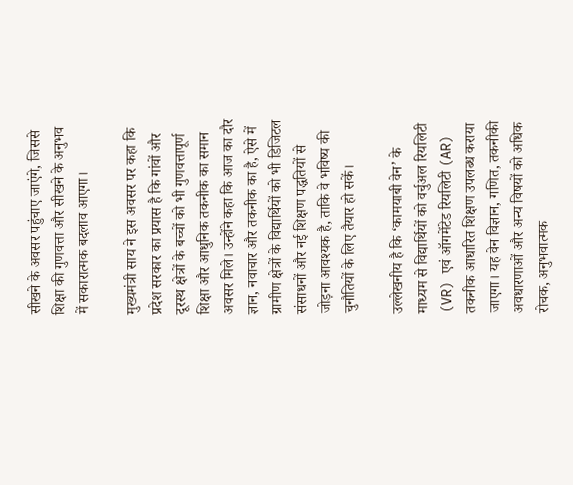सीखने के अवसर पहुंचाए जाएंगे, जिससे शिक्षा की गुणवत्ता और सीखने के अनुभव में सकारात्मक बदलाव आएगा।

मुख्यमंत्री साय ने इस अवसर पर कहा कि प्रदेश सरकार का प्रयास है कि गांवों और दूरस्थ क्षेत्रों के बच्चों को भी गुणवत्तापूर्ण शिक्षा और आधुनिक तकनीक का समान अवसर मिले। उन्होंने कहा कि आज का दौर ज्ञान, नवाचार और तकनीक का है, ऐसे में ग्रामीण क्षेत्रों के विद्यार्थियों को भी डिजिटल संसाधनों और नई शिक्षण पद्धतियों से जोड़ना आवश्यक है, ताकि वे भविष्य की चुनौतियों के लिए तैयार हो सकें।

उल्लेखनीय है कि ‘कामयाबी वेन’ के माध्यम से विद्यार्थियों को वर्चुअल रियलिटी (VR) एवं ऑगमेंटेड रियलिटी (AR) तकनीक आधारित शिक्षण उपलब्ध कराया जाएगा। यह वेन विज्ञान, गणित, तकनीकी अवधारणाओं और अन्य विषयों को अधिक रोचक, अनुभवात्मक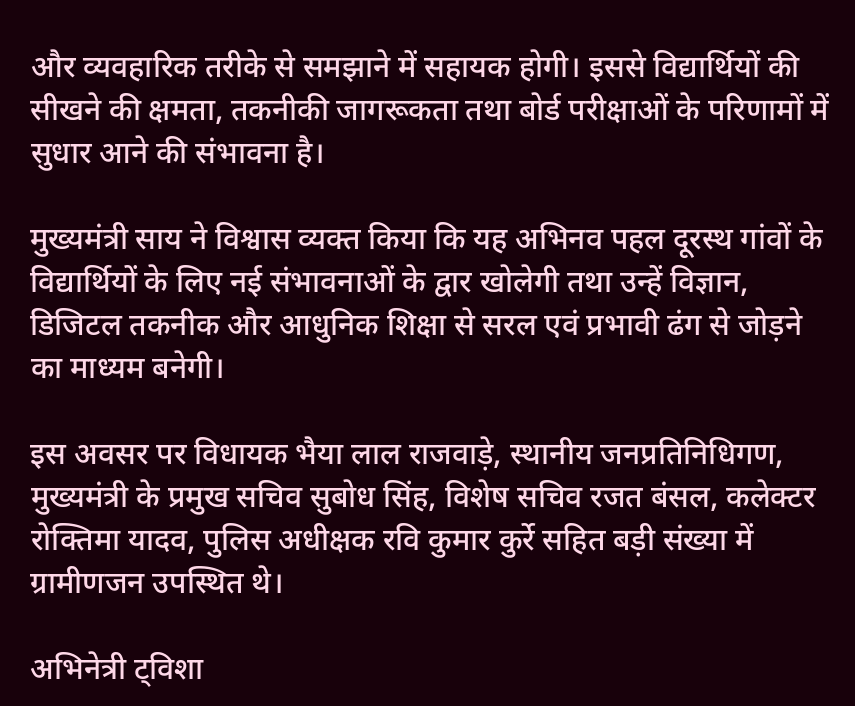और व्यवहारिक तरीके से समझाने में सहायक होगी। इससे विद्यार्थियों की सीखने की क्षमता, तकनीकी जागरूकता तथा बोर्ड परीक्षाओं के परिणामों में सुधार आने की संभावना है।

मुख्यमंत्री साय ने विश्वास व्यक्त किया कि यह अभिनव पहल दूरस्थ गांवों के विद्यार्थियों के लिए नई संभावनाओं के द्वार खोलेगी तथा उन्हें विज्ञान, डिजिटल तकनीक और आधुनिक शिक्षा से सरल एवं प्रभावी ढंग से जोड़ने का माध्यम बनेगी।

इस अवसर पर विधायक भैया लाल राजवाड़े, स्थानीय जनप्रतिनिधिगण, मुख्यमंत्री के प्रमुख सचिव सुबोध सिंह, विशेष सचिव रजत बंसल, कलेक्टर रोक्तिमा यादव, पुलिस अधीक्षक रवि कुमार कुर्रे सहित बड़ी संख्या में ग्रामीणजन उपस्थित थे।

अभिनेत्री ट्विशा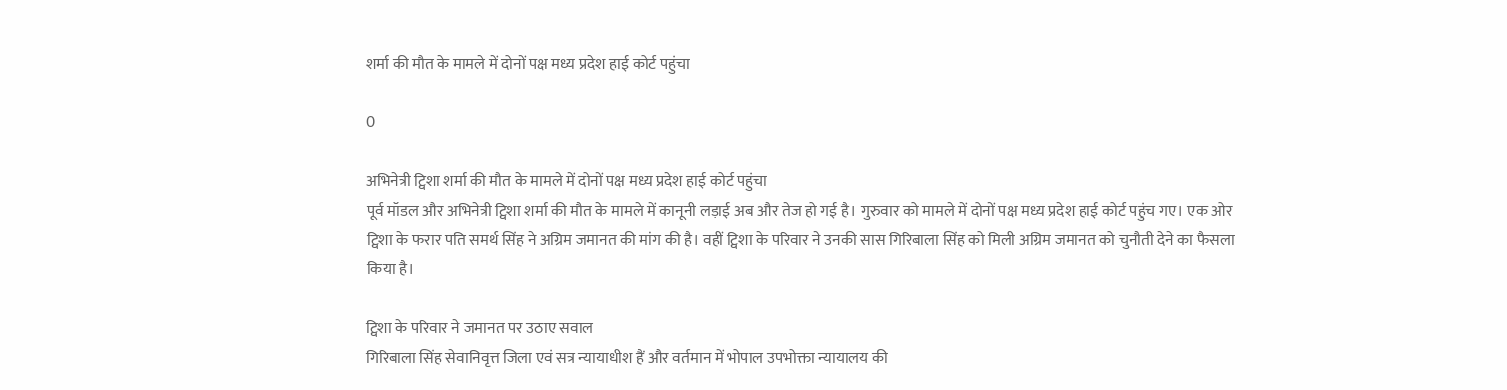शर्मा की मौत के मामले में दोनों पक्ष मध्य प्रदेश हाई कोर्ट पहुंचा

0

अभिनेत्री ट्विशा शर्मा की मौत के मामले में दोनों पक्ष मध्य प्रदेश हाई कोर्ट पहुंचा
पूर्व मॉडल और अभिनेत्री ट्विशा शर्मा की मौत के मामले में कानूनी लड़ाई अब और तेज हो गई है। गुरुवार को मामले में दोनों पक्ष मध्य प्रदेश हाई कोर्ट पहुंच गए। एक ओर ट्विशा के फरार पति समर्थ सिंह ने अग्रिम जमानत की मांग की है। वहीं ट्विशा के परिवार ने उनकी सास गिरिबाला सिंह को मिली अग्रिम जमानत को चुनौती देने का फैसला किया है।

ट्विशा के परिवार ने जमानत पर उठाए सवाल
गिरिबाला सिंह सेवानिवृत्त जिला एवं सत्र न्यायाधीश हैं और वर्तमान में भोपाल उपभोक्ता न्यायालय की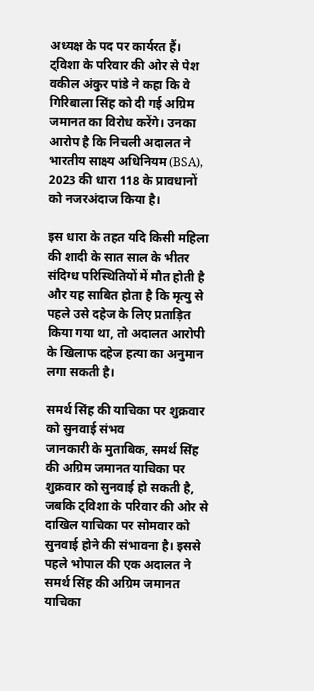अध्यक्ष के पद पर कार्यरत हैं। ट्विशा के परिवार की ओर से पेश वकील अंकुर पांडे ने कहा कि वे गिरिबाला सिंह को दी गई अग्रिम जमानत का विरोध करेंगे। उनका आरोप है कि निचली अदालत ने भारतीय साक्ष्य अधिनियम (BSA), 2023 की धारा 118 के प्रावधानों को नजरअंदाज किया है।

इस धारा के तहत यदि किसी महिला की शादी के सात साल के भीतर संदिग्ध परिस्थितियों में मौत होती है और यह साबित होता है कि मृत्यु से पहले उसे दहेज के लिए प्रताड़ित किया गया था, तो अदालत आरोपी के खिलाफ दहेज हत्या का अनुमान लगा सकती है।

समर्थ सिंह की याचिका पर शुक्रवार को सुनवाई संभव
जानकारी के मुताबिक, समर्थ सिंह की अग्रिम जमानत याचिका पर शुक्रवार को सुनवाई हो सकती है, जबकि ट्विशा के परिवार की ओर से दाखिल याचिका पर सोमवार को सुनवाई होने की संभावना है। इससे पहले भोपाल की एक अदालत ने समर्थ सिंह की अग्रिम जमानत याचिका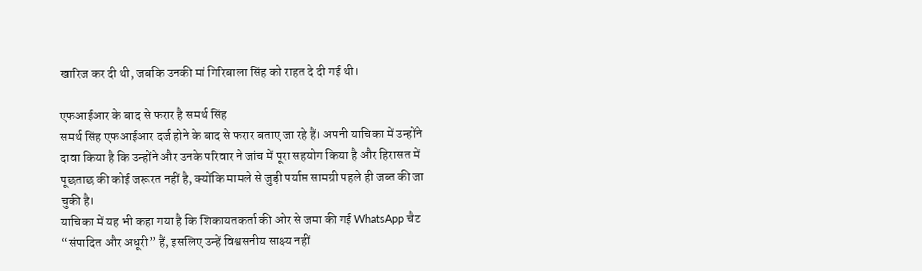खारिज कर दी थी, जबकि उनकी मां गिरिबाला सिंह को राहत दे दी गई थी।

एफआईआर के बाद से फरार है समर्थ सिंह
समर्थ सिंह एफआईआर दर्ज होने के बाद से फरार बताए जा रहे हैं। अपनी याचिका में उन्होंने दावा किया है कि उन्होंने और उनके परिवार ने जांच में पूरा सहयोग किया है और हिरासत में पूछताछ की कोई जरूरत नहीं है, क्योंकि मामले से जुड़ी पर्याप्त सामग्री पहले ही जब्त की जा चुकी है।
याचिका में यह भी कहा गया है कि शिकायतकर्ता की ओर से जमा की गई WhatsApp चैट “संपादित और अधूरी” हैं, इसलिए उन्हें विश्वसनीय साक्ष्य नहीं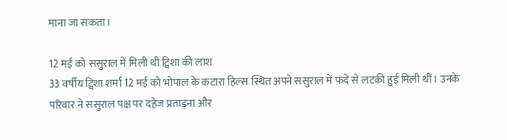माना जा सकता।

12 मई को ससुराल में मिली थी ट्विशा की लाश
33 वर्षीय ट्विशा शर्मा 12 मई को भोपाल के कटारा हिल्स स्थित अपने ससुराल में फंदे से लटकी हुई मिली थीं। उनके परिवार ने ससुराल पक्ष पर दहेज प्रताड़ना और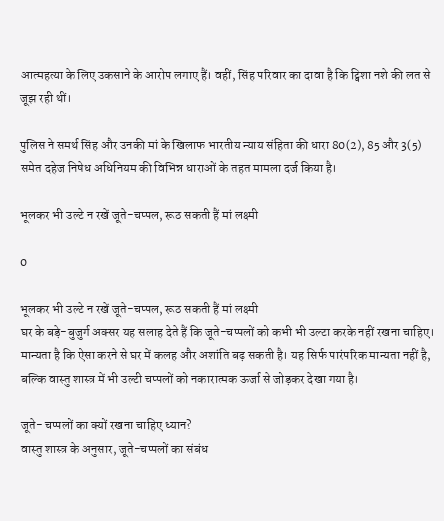आत्महत्या के लिए उकसाने के आरोप लगाए हैं। वहीं, सिंह परिवार का दावा है कि ट्विशा नशे की लत से जूझ रही थीं।

पुलिस ने समर्थ सिंह और उनकी मां के खिलाफ भारतीय न्याय संहिता की धारा 80(2), 85 और 3(5) समेत दहेज निषेध अधिनियम की विभिन्न धाराओं के तहत मामला दर्ज किया है।

भूलकर भी उल्टे न रखें जूते-चप्पल, रूठ सकती हैं मां लक्ष्मी

0

भूलकर भी उल्टे न रखें जूते-चप्पल, रूठ सकती हैं मां लक्ष्मी
घर के बड़े-बुजुर्ग अक्सर यह सलाह देते हैं कि जूते-चप्पलों को कभी भी उल्टा करके नहीं रखना चाहिए। मान्यता है कि ऐसा करने से घर में कलह और अशांति बढ़ सकती है। यह सिर्फ पारंपरिक मान्यता नहीं है, बल्कि वास्तु शास्त्र में भी उल्टी चप्पलों को नकारात्मक ऊर्जा से जोड़कर देखा गया है।

जूते- चप्पलों का क्यों रखना चाहिए ध्यान?
वास्तु शास्त्र के अनुसार, जूते-चप्पलों का संबंध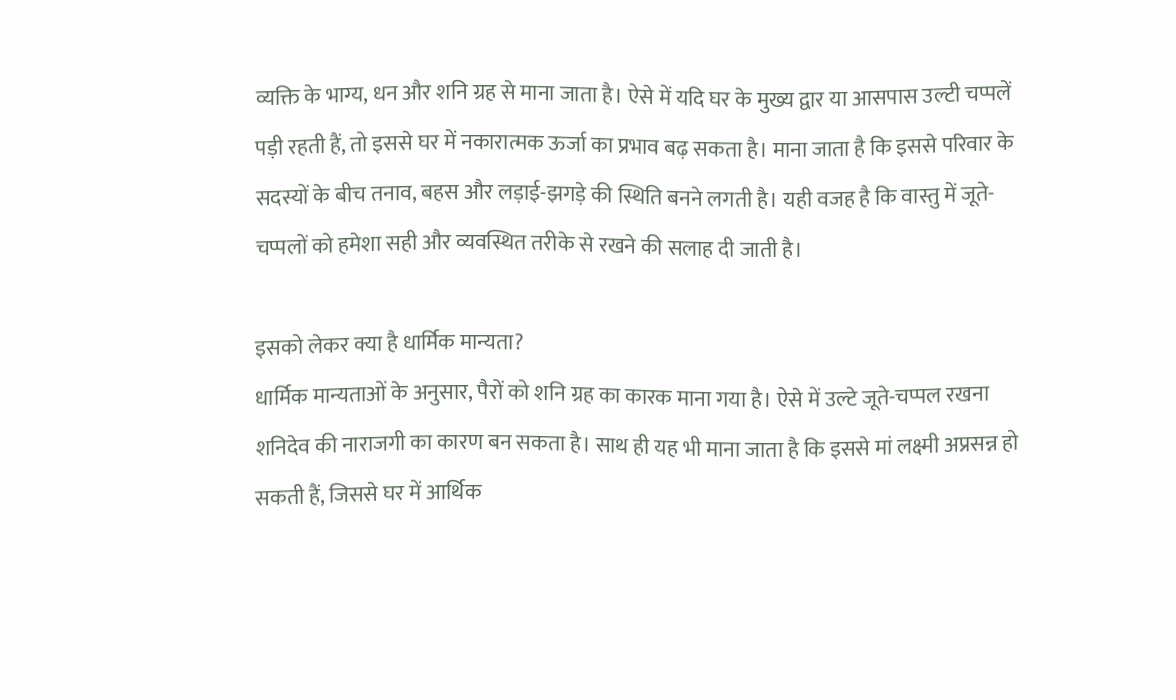व्यक्ति के भाग्य, धन और शनि ग्रह से माना जाता है। ऐसे में यदि घर के मुख्य द्वार या आसपास उल्टी चप्पलें पड़ी रहती हैं, तो इससे घर में नकारात्मक ऊर्जा का प्रभाव बढ़ सकता है। माना जाता है कि इससे परिवार के सदस्यों के बीच तनाव, बहस और लड़ाई-झगड़े की स्थिति बनने लगती है। यही वजह है कि वास्तु में जूते-चप्पलों को हमेशा सही और व्यवस्थित तरीके से रखने की सलाह दी जाती है।

इसको लेकर क्या है धार्मिक मान्यता?
धार्मिक मान्यताओं के अनुसार, पैरों को शनि ग्रह का कारक माना गया है। ऐसे में उल्टे जूते-चप्पल रखना शनिदेव की नाराजगी का कारण बन सकता है। साथ ही यह भी माना जाता है कि इससे मां लक्ष्मी अप्रसन्न हो सकती हैं, जिससे घर में आर्थिक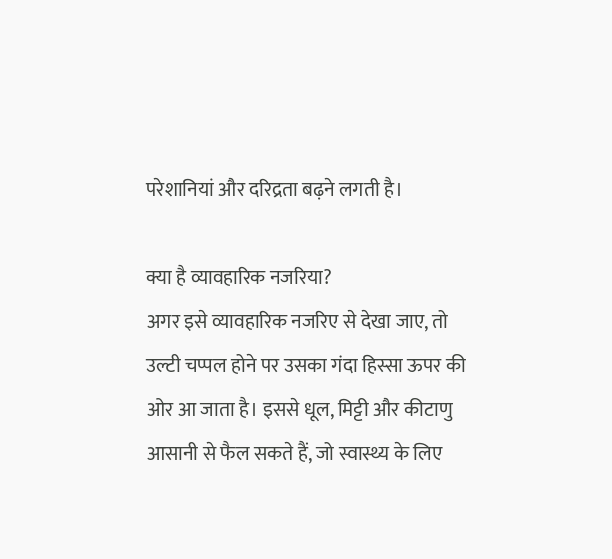परेशानियां और दरिद्रता बढ़ने लगती है।

क्या है व्यावहारिक नजरिया?
अगर इसे व्यावहारिक नजरिए से देखा जाए, तो उल्टी चप्पल होने पर उसका गंदा हिस्सा ऊपर की ओर आ जाता है। इससे धूल, मिट्टी और कीटाणु आसानी से फैल सकते हैं, जो स्वास्थ्य के लिए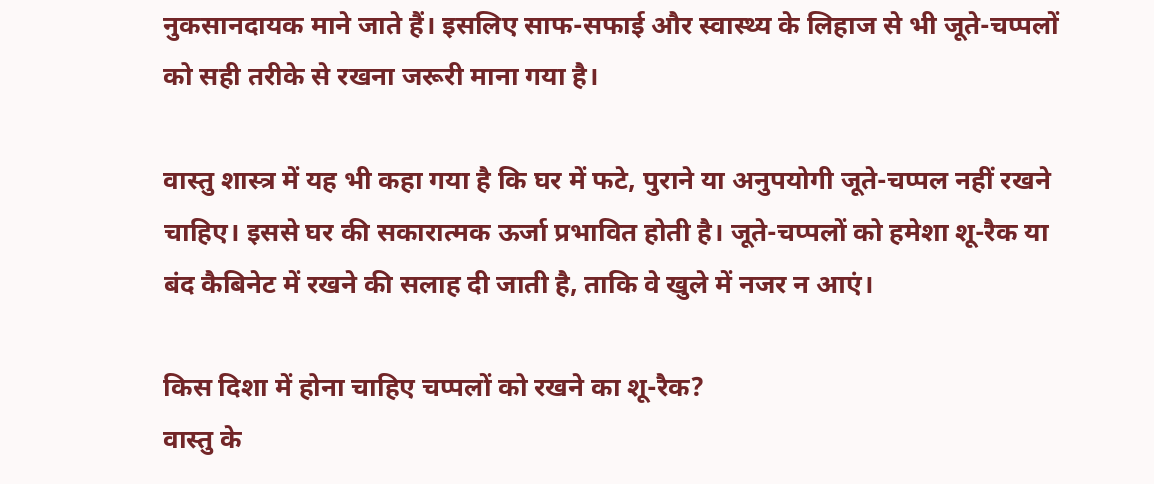नुकसानदायक माने जाते हैं। इसलिए साफ-सफाई और स्वास्थ्य के लिहाज से भी जूते-चप्पलों को सही तरीके से रखना जरूरी माना गया है।

वास्तु शास्त्र में यह भी कहा गया है कि घर में फटे, पुराने या अनुपयोगी जूते-चप्पल नहीं रखने चाहिए। इससे घर की सकारात्मक ऊर्जा प्रभावित होती है। जूते-चप्पलों को हमेशा शू-रैक या बंद कैबिनेट में रखने की सलाह दी जाती है, ताकि वे खुले में नजर न आएं।

किस दिशा में होना चाहिए चप्पलों को रखने का शू-रैक?
वास्तु के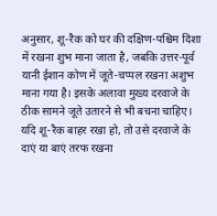अनुसार, शू-रैक को घर की दक्षिण-पश्चिम दिशा में रखना शुभ माना जाता है, जबकि उत्तर-पूर्व यानी ईशान कोण में जूते-चप्पल रखना अशुभ माना गया है। इसके अलावा मुख्य दरवाजे के ठीक सामने जूते उतारने से भी बचना चाहिए। यदि शू-रैक बाहर रखा हो, तो उसे दरवाजे के दाएं या बाएं तरफ रखना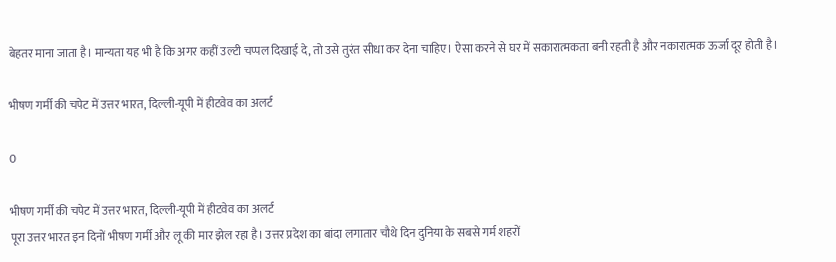बेहतर माना जाता है। मान्यता यह भी है कि अगर कहीं उल्टी चप्पल दिखाई दे, तो उसे तुरंत सीधा कर देना चाहिए। ऐसा करने से घर में सकारात्मकता बनी रहती है और नकारात्मक ऊर्जा दूर होती है।

भीषण गर्मी की चपेट में उत्तर भारत, दिल्ली-यूपी में हीटवेव का अलर्ट

0

भीषण गर्मी की चपेट में उत्तर भारत, दिल्ली-यूपी में हीटवेव का अलर्ट
पूरा उत्तर भारत इन दिनों भीषण गर्मी और लू की मार झेल रहा है। उत्तर प्रदेश का बांदा लगातार चौथे दिन दुनिया के सबसे गर्म शहरों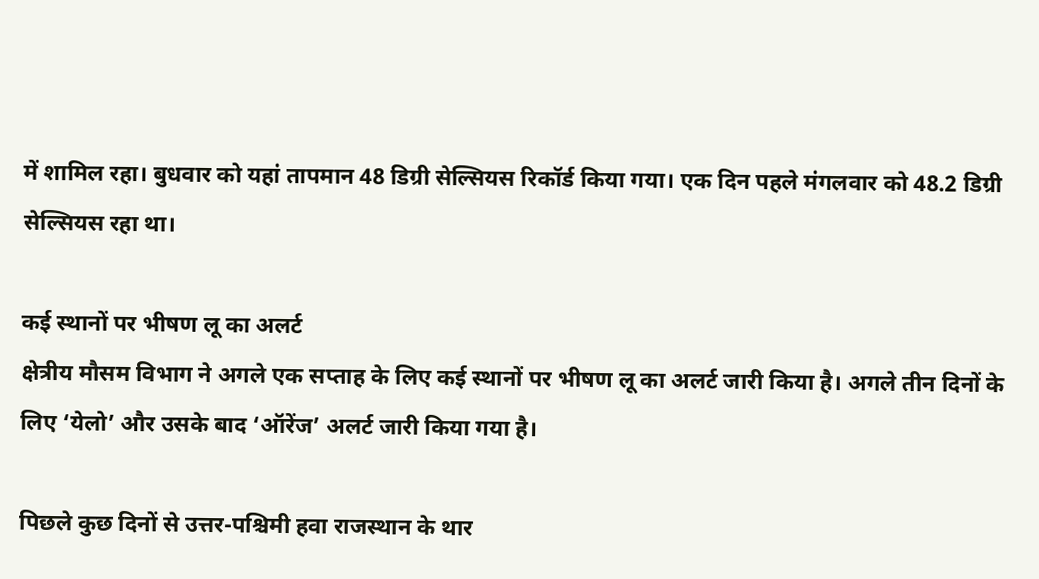में शामिल रहा। बुधवार को यहां तापमान 48 डिग्री सेल्सियस रिकॉर्ड किया गया। एक दिन पहले मंगलवार को 48.2 डिग्री सेल्सियस रहा था।

कई स्थानों पर भीषण लू का अलर्ट
क्षेत्रीय मौसम विभाग ने अगले एक सप्ताह के लिए कई स्थानों पर भीषण लू का अलर्ट जारी किया है। अगले तीन दिनों के लिए ‘येलो’ और उसके बाद ‘ऑरेंज’ अलर्ट जारी किया गया है।

पिछले कुछ दिनों से उत्तर-पश्चिमी हवा राजस्थान के थार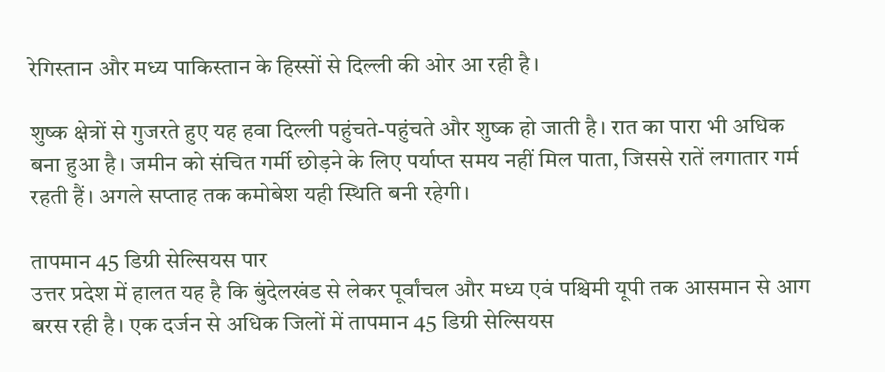रेगिस्तान और मध्य पाकिस्तान के हिस्सों से दिल्ली की ओर आ रही है।

शुष्क क्षेत्रों से गुजरते हुए यह हवा दिल्ली पहुंचते-पहुंचते और शुष्क हो जाती है। रात का पारा भी अधिक बना हुआ है। जमीन को संचित गर्मी छोड़ने के लिए पर्याप्त समय नहीं मिल पाता, जिससे रातें लगातार गर्म रहती हैं। अगले सप्ताह तक कमोबेश यही स्थिति बनी रहेगी।

तापमान 45 डिग्री सेल्सियस पार
उत्तर प्रदेश में हालत यह है कि बुंदेलखंड से लेकर पूर्वांचल और मध्य एवं पश्चिमी यूपी तक आसमान से आग बरस रही है। एक दर्जन से अधिक जिलों में तापमान 45 डिग्री सेल्सियस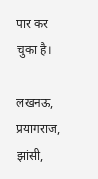पार कर चुका है।

लखनऊ, प्रयागराज, झांसी,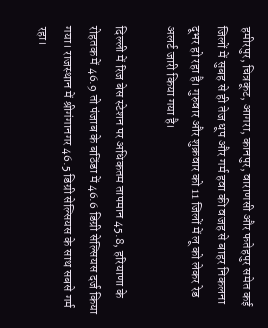हमीरपुर, चित्रकूट, आगरा, कानपुर, वाराणसी और फतेहपुर समेत कई जिलों में सुबह से ही तेज धूप और गर्म हवा की वजह से बाहर निकलना दूभर हो रहा है। गुरुवार और शुक्रवार को 11 जिलों में लू को लेकर रेड अलर्ट जारी किया गया है।

दिल्ली में रिज बेस स्टेशन पर अधिकतम तापमान 45.8, हरियाणा के रोहतक में 46.9 तो पंजाब के बठिंडा में 46.6 डिग्री सेल्सियस दर्ज किया गया। राजस्थान में श्रीगंगानगर 46.5 डिग्री सेल्सियस के साथ सबसे गर्म रहा।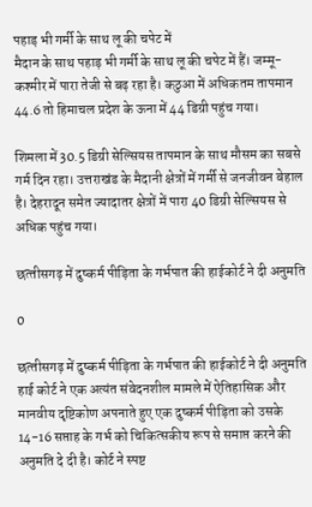पहाड़ भी गर्मी के साथ लू की चपेट में
मैदान के साथ पहाड़ भी गर्मी के साथ लू की चपेट में हैं। जम्मू-कश्मीर में पारा तेजी से बढ़ रहा है। कठुआ में अधिकतम तापमान 44.6 तो हिमाचल प्रदेश के ऊना में 44 डिग्री पहुंच गया।

शिमला में 30.5 डिग्री सेल्सियस तापमान के साथ मौसम का सबसे गर्म दिन रहा। उत्तराखंड के मैदानी क्षेत्रों में गर्मी से जनजीवन बेहाल है। देहरादून समेत ज्यादातर क्षेत्रों में पारा 40 डिग्री सेल्सियस से अधिक पहुंच गया।

छत्‍तीसगढ़ में दुष्कर्म पीड़िता के गर्भपात की हाईकोर्ट ने दी अनुमति

0

छत्‍तीसगढ़ में दुष्कर्म पीड़िता के गर्भपात की हाईकोर्ट ने दी अनुमति
हाई कोर्ट ने एक अत्यंत संवेदनशील मामले में ऐतिहासिक और मानवीय दृष्टिकोण अपनाते हुए एक दुष्कर्म पीड़िता को उसके 14-16 सप्ताह के गर्भ को चिकित्सकीय रूप से समाप्त करने की अनुमति दे दी है। कोर्ट ने स्पष्ट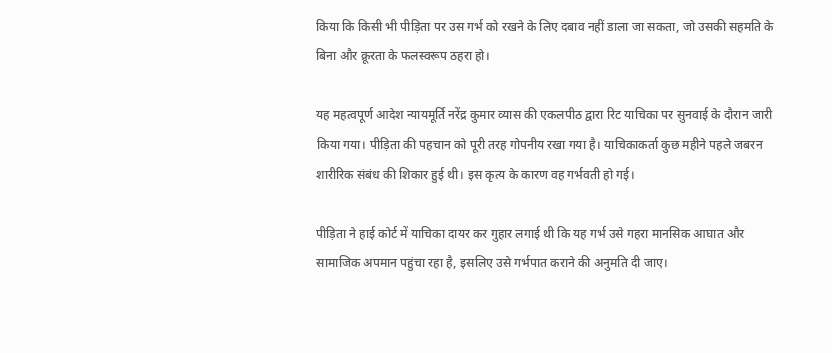किया कि किसी भी पीड़िता पर उस गर्भ को रखने के लिए दबाव नहीं डाला जा सकता, जो उसकी सहमति के बिना और क्रूरता के फलस्वरूप ठहरा हो।

यह महत्वपूर्ण आदेश न्यायमूर्ति नरेंद्र कुमार व्यास की एकलपीठ द्वारा रिट याचिका पर सुनवाई के दौरान जारी किया गया। पीड़िता की पहचान को पूरी तरह गोपनीय रखा गया है। याचिकाकर्ता कुछ महीने पहले जबरन शारीरिक संबंध की शिकार हुई थी। इस कृत्य के कारण वह गर्भवती हो गई।

पीड़िता ने हाई कोर्ट में याचिका दायर कर गुहार लगाई थी कि यह गर्भ उसे गहरा मानसिक आघात और सामाजिक अपमान पहुंचा रहा है, इसलिए उसे गर्भपात कराने की अनुमति दी जाए।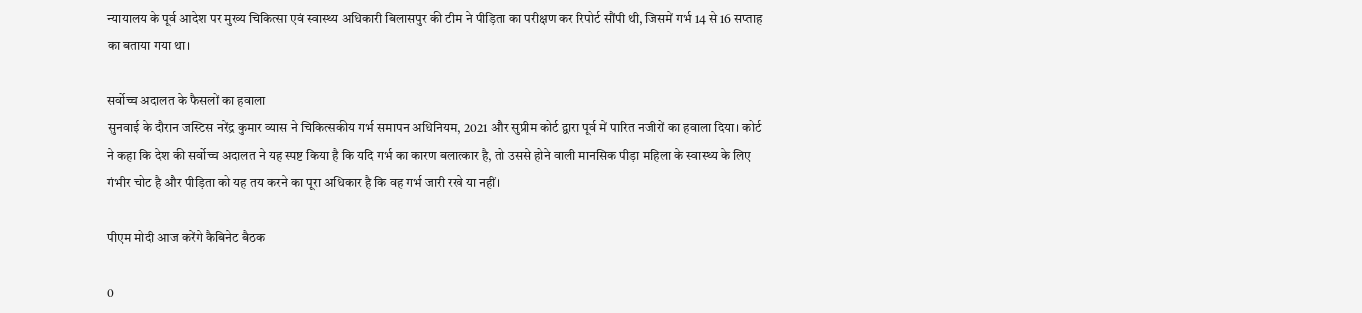न्यायालय के पूर्व आदेश पर मुख्य चिकित्सा एवं स्वास्थ्य अधिकारी बिलासपुर की टीम ने पीड़िता का परीक्षण कर रिपोर्ट सौंपी थी, जिसमें गर्भ 14 से 16 सप्ताह का बताया गया था।

सर्वोच्च अदालत के फैसलों का हवाला
सुनवाई के दौरान जस्टिस नरेंद्र कुमार व्यास ने चिकित्सकीय गर्भ समापन अधिनियम, 2021 और सुप्रीम कोर्ट द्वारा पूर्व में पारित नजीरों का हवाला दिया। कोर्ट ने कहा कि देश की सर्वोच्च अदालत ने यह स्पष्ट किया है कि यदि गर्भ का कारण बलात्कार है, तो उससे होने वाली मानसिक पीड़ा महिला के स्वास्थ्य के लिए गंभीर चोट है और पीड़िता को यह तय करने का पूरा अधिकार है कि वह गर्भ जारी रखे या नहीं।

पीएम मोदी आज करेंगे कैबिनेट बैठक

0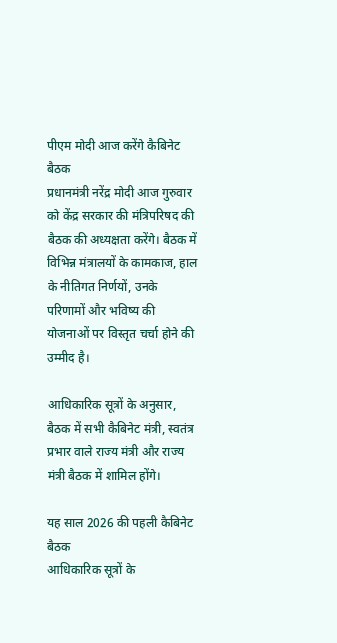पीएम मोदी आज करेंगे कैबिनेट बैठक
प्रधानमंत्री नरेंद्र मोदी आज गुरुवार को केंद्र सरकार की मंत्रिपरिषद की बैठक की अध्यक्षता करेंगे। बैठक में विभिन्न मंत्रालयों के कामकाज, हाल के नीतिगत निर्णयों, उनके परिणामों और भविष्य की योजनाओं पर विस्तृत चर्चा होने की उम्मीद है।

आधिकारिक सूत्रों के अनुसार, बैठक में सभी कैबिनेट मंत्री, स्वतंत्र प्रभार वाले राज्य मंत्री और राज्य मंत्री बैठक में शामिल होंगे।

यह साल 2026 की पहली कैबिनेट बैठक
आधिकारिक सूत्रों के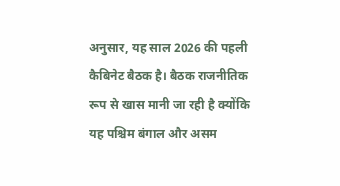अनुसार, यह साल 2026 की पहली कैबिनेट बैठक है। बैठक राजनीतिक रूप से खास मानी जा रही है क्योंकि यह पश्चिम बंगाल और असम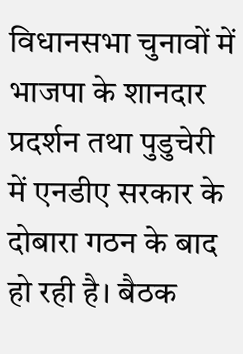विधानसभा चुनावों में भाजपा के शानदार प्रदर्शन तथा पुडुचेरी में एनडीए सरकार के दोबारा गठन के बाद हो रही है। बैठक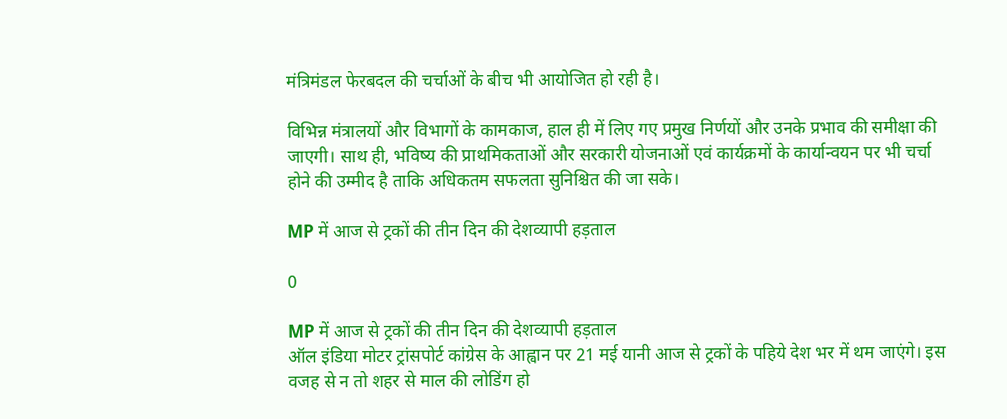मंत्रिमंडल फेरबदल की चर्चाओं के बीच भी आयोजित हो रही है।

विभिन्न मंत्रालयों और विभागों के कामकाज, हाल ही में लिए गए प्रमुख निर्णयों और उनके प्रभाव की समीक्षा की जाएगी। साथ ही, भविष्य की प्राथमिकताओं और सरकारी योजनाओं एवं कार्यक्रमों के कार्यान्वयन पर भी चर्चा होने की उम्मीद है ताकि अधिकतम सफलता सुनिश्चित की जा सके।

MP में आज से ट्रकों की तीन दिन की देशव्यापी हड़ताल

0

MP में आज से ट्रकों की तीन दिन की देशव्यापी हड़ताल
ऑल इंडिया मोटर ट्रांसपोर्ट कांग्रेस के आह्वान पर 21 मई यानी आज से ट्रकों के पहिये देश भर में थम जाएंगे। इस वजह से न तो शहर से माल की लोडिंग हो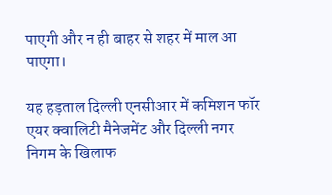पाएगी और न ही बाहर से शहर में माल आ पाएगा।

यह हड़ताल दिल्ली एनसीआर में कमिशन फॉर एयर क्वालिटी मैनेजमेंट और दिल्ली नगर निगम के खिलाफ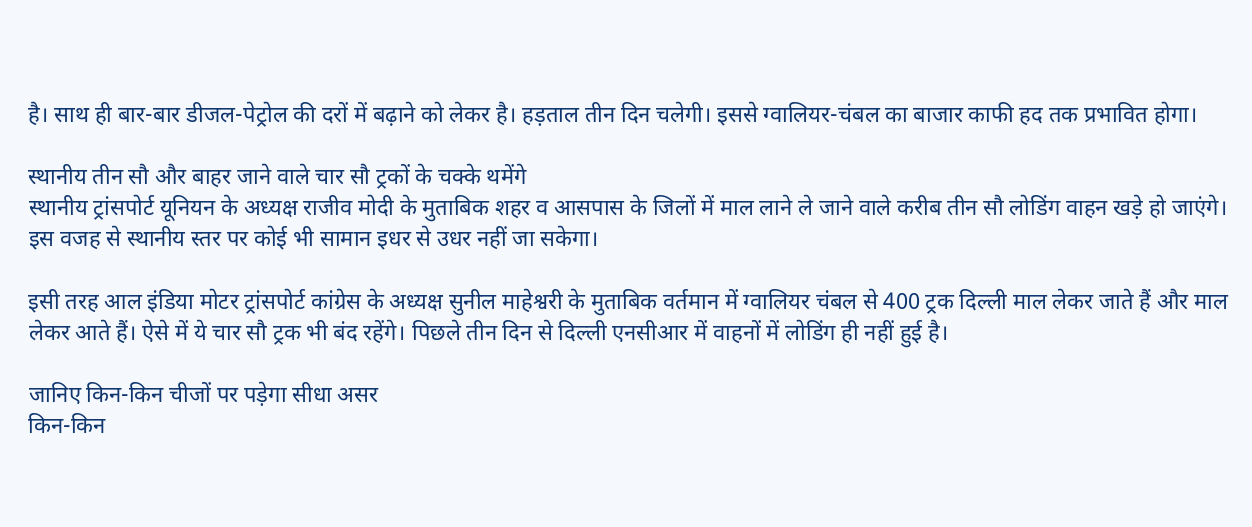है। साथ ही बार-बार डीजल-पेट्रोल की दरों में बढ़ाने को लेकर है। हड़ताल तीन दिन चलेगी। इससे ग्वालियर-चंबल का बाजार काफी हद तक प्रभावित होगा।

स्थानीय तीन सौ और बाहर जाने वाले चार सौ ट्रकों के चक्के थमेंगे
स्थानीय ट्रांसपोर्ट यूनियन के अध्यक्ष राजीव मोदी के मुताबिक शहर व आसपास के जिलों में माल लाने ले जाने वाले करीब तीन सौ लोडिंग वाहन खड़े हो जाएंगे। इस वजह से स्थानीय स्तर पर कोई भी सामान इधर से उधर नहीं जा सकेगा।

इसी तरह आल इंडिया मोटर ट्रांसपोर्ट कांग्रेस के अध्यक्ष सुनील माहेश्वरी के मुताबिक वर्तमान में ग्वालियर चंबल से 400 ट्रक दिल्ली माल लेकर जाते हैं और माल लेकर आते हैं। ऐसे में ये चार सौ ट्रक भी बंद रहेंगे। पिछले तीन दिन से दिल्ली एनसीआर में वाहनों में लोडिंग ही नहीं हुई है।

जानिए किन-किन चीजों पर पड़ेगा सीधा असर
किन-किन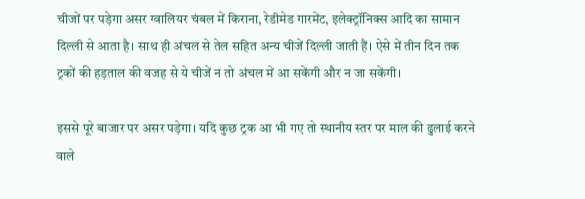चीजों पर पड़ेगा असर ग्वालियर चंबल में किराना, रेडीमेड गारमेंट, इलेक्ट्रॉनिक्स आदि का सामान दिल्ली से आता है। साथ ही अंचल से तेल सहित अन्य चीजें दिल्ली जाती हैं। ऐसे में तीन दिन तक ट्रकों की हड़ताल की वजह से ये चीजें न तो अंचल में आ सकेंगी और न जा सकेंगी।

इससे पूरे बाजार पर असर पड़ेगा। यदि कुछ ट्रक आ भी गए तो स्थानीय स्तर पर माल की ढुलाई करने वाले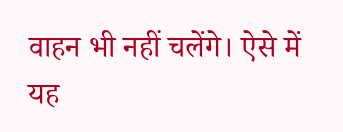वाहन भी नहीं चलेंगे। ऐसे में यह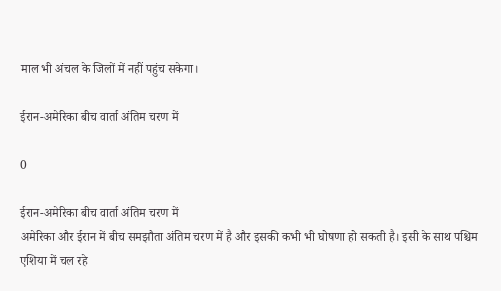माल भी अंचल के जिलों में नहीं पहुंच सकेगा।

ईरान-अमेरिका बीच वार्ता अंतिम चरण में

0

ईरान-अमेरिका बीच वार्ता अंतिम चरण में
अमेरिका और ईरान में बीच समझौता अंतिम चरण में है और इसकी कभी भी घोषणा हो सकती है। इसी के साथ पश्चिम एशिया में चल रहे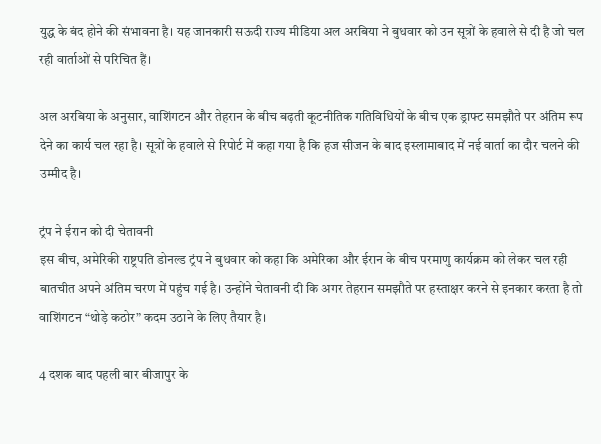युद्ध के बंद होने की संभावना है। यह जानकारी सऊदी राज्य मीडिया अल अरबिया ने बुधवार को उन सूत्रों के हवाले से दी है जो चल रही वार्ताओं से परिचित हैं।

अल अरबिया के अनुसार, वाशिंगटन और तेहरान के बीच बढ़ती कूटनीतिक गतिविधियों के बीच एक ड्राफ्ट समझौते पर अंतिम रूप देने का कार्य चल रहा है। सूत्रों के हवाले से रिपोर्ट में कहा गया है कि हज सीजन के बाद इस्लामाबाद में नई वार्ता का दौर चलने की उम्मीद है।

ट्रंप ने ईरान को दी चेतावनी
इस बीच, अमेरिकी राष्ट्रपति डोनल्ड ट्रंप ने बुधवार को कहा कि अमेरिका और ईरान के बीच परमाणु कार्यक्रम को लेकर चल रही बातचीत अपने अंतिम चरण में पहुंच गई है। उन्होंने चेतावनी दी कि अगर तेहरान समझौते पर हस्ताक्षर करने से इनकार करता है तो वाशिंगटन “थोड़े कठोर” कदम उठाने के लिए तैयार है।

4 दशक बाद पहली बार बीजापुर के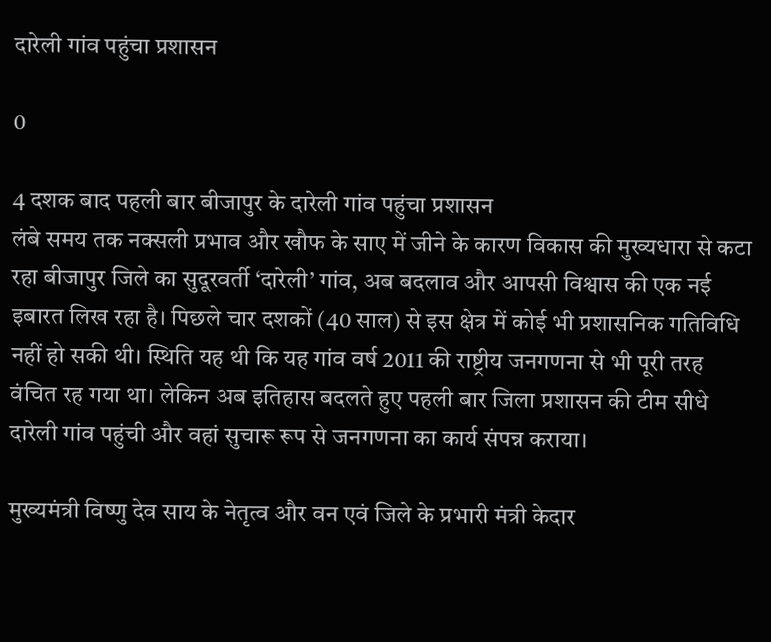दारेली गांव पहुंचा प्रशासन

0

4 दशक बाद पहली बार बीजापुर के दारेली गांव पहुंचा प्रशासन
लंबे समय तक नक्सली प्रभाव और खौफ के साए में जीने के कारण विकास की मुख्यधारा से कटा रहा बीजापुर जिले का सुदूरवर्ती ‘दारेली’ गांव, अब बदलाव और आपसी विश्वास की एक नई इबारत लिख रहा है। पिछले चार दशकों (40 साल) से इस क्षेत्र में कोई भी प्रशासनिक गतिविधि नहीं हो सकी थी। स्थिति यह थी कि यह गांव वर्ष 2011 की राष्ट्रीय जनगणना से भी पूरी तरह वंचित रह गया था। लेकिन अब इतिहास बदलते हुए पहली बार जिला प्रशासन की टीम सीधे दारेली गांव पहुंची और वहां सुचारू रूप से जनगणना का कार्य संपन्न कराया।

मुख्यमंत्री विष्णु देव साय के नेतृत्व और वन एवं जिले के प्रभारी मंत्री केदार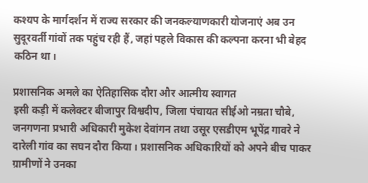कश्यप के मार्गदर्शन में राज्य सरकार की जनकल्याणकारी योजनाएं अब उन सुदूरवर्ती गांवों तक पहुंच रही हैं, जहां पहले विकास की कल्पना करना भी बेहद कठिन था।

प्रशासनिक अमले का ऐतिहासिक दौरा और आत्मीय स्वागत
इसी कड़ी में कलेक्टर बीजापुर विश्वदीप, जिला पंचायत सीईओ नम्रता चौबे, जनगणना प्रभारी अधिकारी मुकेश देवांगन तथा उसूर एसडीएम भूपेंद्र गावरे ने दारेली गांव का सघन दौरा किया। प्रशासनिक अधिकारियों को अपने बीच पाकर ग्रामीणों ने उनका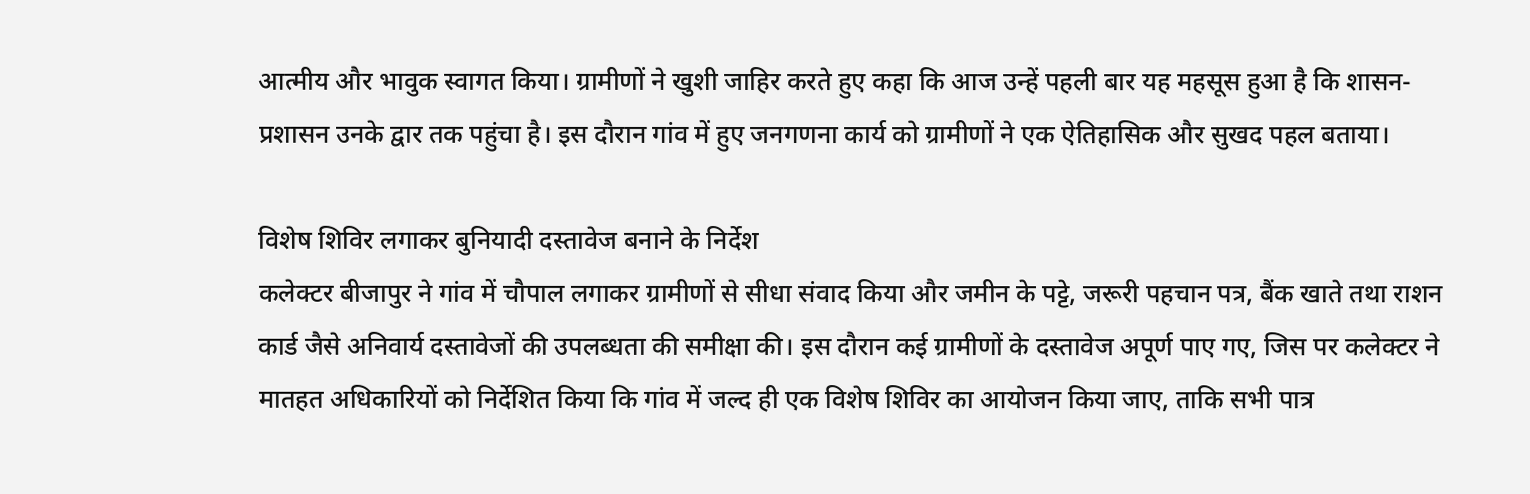आत्मीय और भावुक स्वागत किया। ग्रामीणों ने खुशी जाहिर करते हुए कहा कि आज उन्हें पहली बार यह महसूस हुआ है कि शासन-प्रशासन उनके द्वार तक पहुंचा है। इस दौरान गांव में हुए जनगणना कार्य को ग्रामीणों ने एक ऐतिहासिक और सुखद पहल बताया।

विशेष शिविर लगाकर बुनियादी दस्तावेज बनाने के निर्देश
कलेक्टर बीजापुर ने गांव में चौपाल लगाकर ग्रामीणों से सीधा संवाद किया और जमीन के पट्टे, जरूरी पहचान पत्र, बैंक खाते तथा राशन कार्ड जैसे अनिवार्य दस्तावेजों की उपलब्धता की समीक्षा की। इस दौरान कई ग्रामीणों के दस्तावेज अपूर्ण पाए गए, जिस पर कलेक्टर ने मातहत अधिकारियों को निर्देशित किया कि गांव में जल्द ही एक विशेष शिविर का आयोजन किया जाए, ताकि सभी पात्र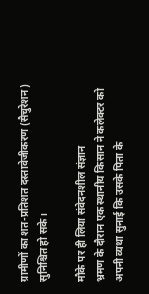ग्रामीणों का शत-प्रतिशत दस्तावेजीकरण (सैचुरेशन) सुनिश्चित हो सके।

मौके पर ही लिया संवेदनशील संज्ञान
भ्रमण के दौरान एक स्थानीय किसान ने कलेक्टर को अपनी व्यथा सुनाई कि उसके पिता के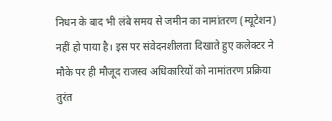निधन के बाद भी लंबे समय से जमीन का नामांतरण (म्यूटेशन) नहीं हो पाया है। इस पर संवेदनशीलता दिखाते हुए कलेक्टर ने मौके पर ही मौजूद राजस्व अधिकारियों को नामांतरण प्रक्रिया तुरंत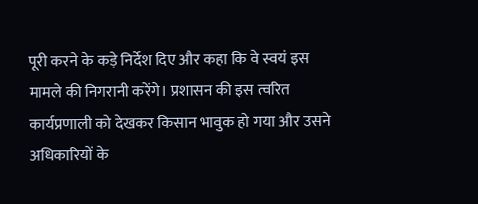पूरी करने के कड़े निर्देश दिए और कहा कि वे स्वयं इस मामले की निगरानी करेंगे। प्रशासन की इस त्वरित कार्यप्रणाली को देखकर किसान भावुक हो गया और उसने अधिकारियों के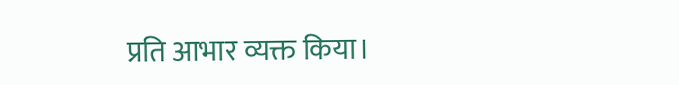प्रति आभार व्यक्त किया।